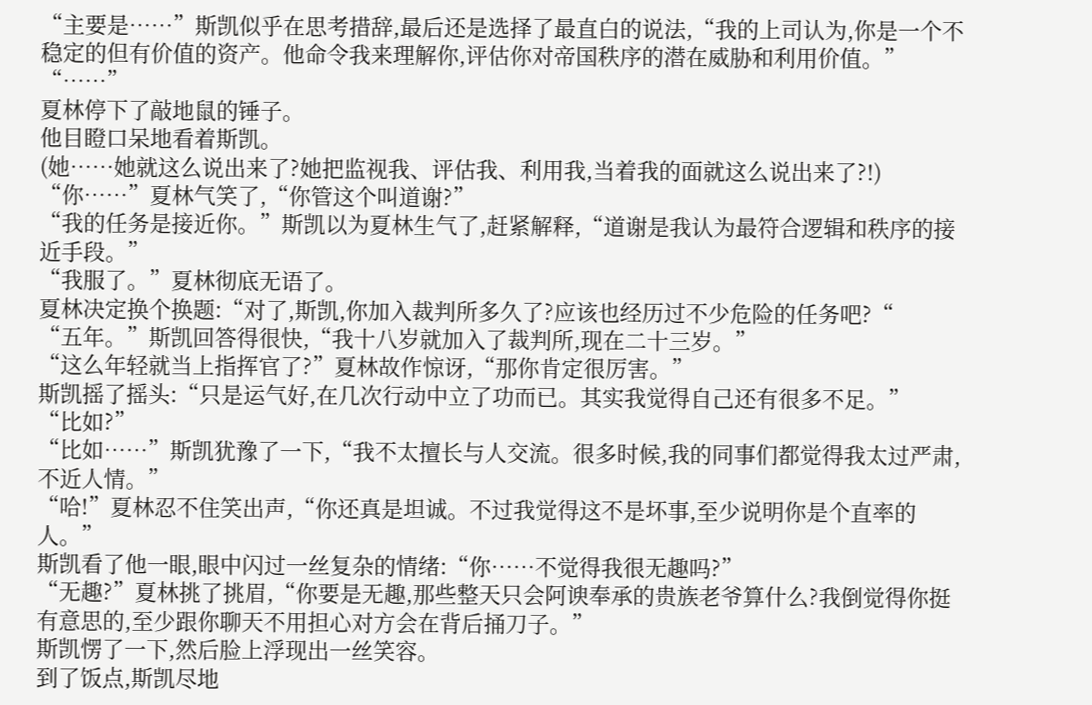“主要是……”斯凯似乎在思考措辞,最后还是选择了最直白的说法,“我的上司认为,你是一个不稳定的但有价值的资产。他命令我来理解你,评估你对帝国秩序的潜在威胁和利用价值。”
“……”
夏林停下了敲地鼠的锤子。
他目瞪口呆地看着斯凯。
(她……她就这么说出来了?她把监视我、评估我、利用我,当着我的面就这么说出来了?!)
“你……”夏林气笑了,“你管这个叫道谢?”
“我的任务是接近你。”斯凯以为夏林生气了,赶紧解释,“道谢是我认为最符合逻辑和秩序的接近手段。”
“我服了。”夏林彻底无语了。
夏林决定换个换题:“对了,斯凯,你加入裁判所多久了?应该也经历过不少危险的任务吧?“
“五年。”斯凯回答得很快,“我十八岁就加入了裁判所,现在二十三岁。”
“这么年轻就当上指挥官了?”夏林故作惊讶,“那你肯定很厉害。”
斯凯摇了摇头:“只是运气好,在几次行动中立了功而已。其实我觉得自己还有很多不足。”
“比如?”
“比如……”斯凯犹豫了一下,“我不太擅长与人交流。很多时候,我的同事们都觉得我太过严肃,不近人情。”
“哈!”夏林忍不住笑出声,“你还真是坦诚。不过我觉得这不是坏事,至少说明你是个直率的人。”
斯凯看了他一眼,眼中闪过一丝复杂的情绪:“你……不觉得我很无趣吗?”
“无趣?”夏林挑了挑眉,“你要是无趣,那些整天只会阿谀奉承的贵族老爷算什么?我倒觉得你挺有意思的,至少跟你聊天不用担心对方会在背后捅刀子。”
斯凯愣了一下,然后脸上浮现出一丝笑容。
到了饭点,斯凯尽地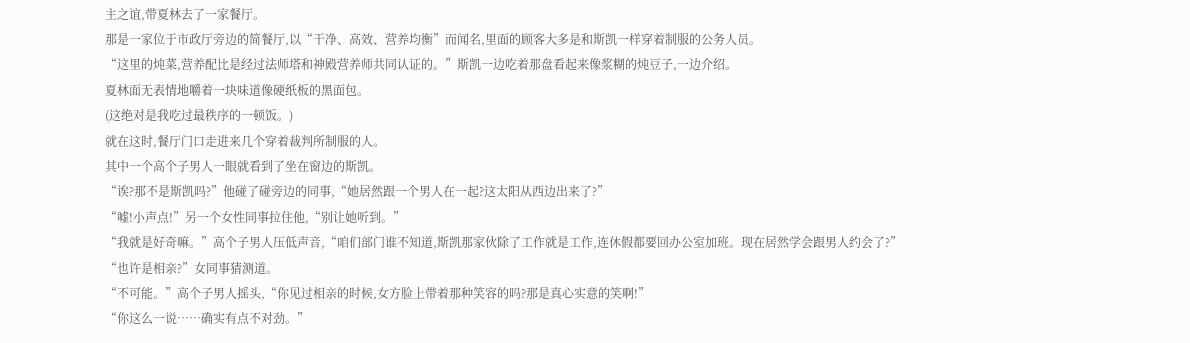主之谊,带夏林去了一家餐厅。
那是一家位于市政厅旁边的简餐厅,以“干净、高效、营养均衡”而闻名,里面的顾客大多是和斯凯一样穿着制服的公务人员。
“这里的炖菜,营养配比是经过法师塔和神殿营养师共同认证的。”斯凯一边吃着那盘看起来像浆糊的炖豆子,一边介绍。
夏林面无表情地嚼着一块味道像硬纸板的黑面包。
(这绝对是我吃过最秩序的一顿饭。)
就在这时,餐厅门口走进来几个穿着裁判所制服的人。
其中一个高个子男人一眼就看到了坐在窗边的斯凯。
“诶?那不是斯凯吗?”他碰了碰旁边的同事,“她居然跟一个男人在一起?这太阳从西边出来了?”
“嘘!小声点!”另一个女性同事拉住他,“别让她听到。”
“我就是好奇嘛。”高个子男人压低声音,“咱们部门谁不知道,斯凯那家伙除了工作就是工作,连休假都要回办公室加班。现在居然学会跟男人约会了?”
“也许是相亲?”女同事猜测道。
“不可能。”高个子男人摇头,“你见过相亲的时候,女方脸上带着那种笑容的吗?那是真心实意的笑啊!”
“你这么一说……确实有点不对劲。”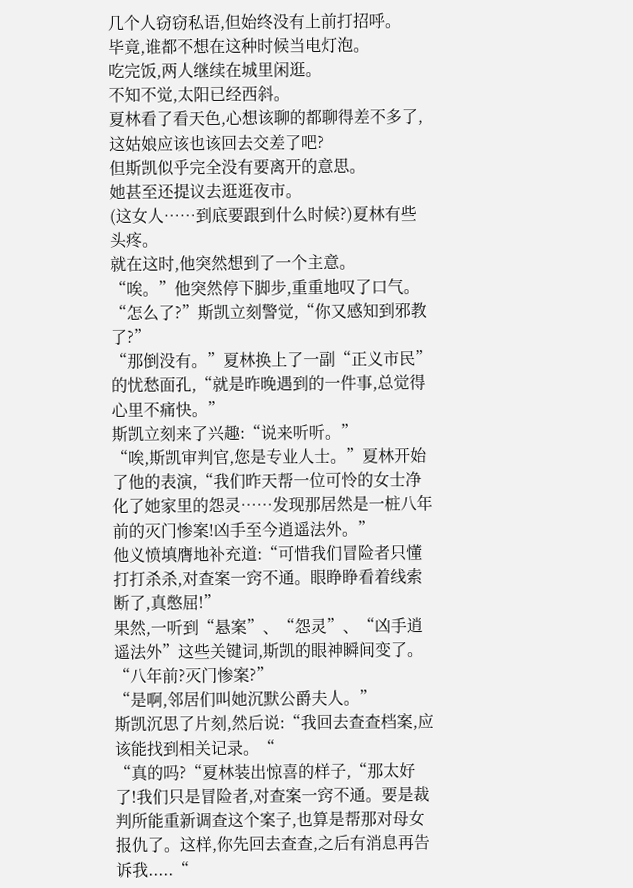几个人窃窃私语,但始终没有上前打招呼。
毕竟,谁都不想在这种时候当电灯泡。
吃完饭,两人继续在城里闲逛。
不知不觉,太阳已经西斜。
夏林看了看天色,心想该聊的都聊得差不多了,这姑娘应该也该回去交差了吧?
但斯凯似乎完全没有要离开的意思。
她甚至还提议去逛逛夜市。
(这女人……到底要跟到什么时候?)夏林有些头疼。
就在这时,他突然想到了一个主意。
“唉。”他突然停下脚步,重重地叹了口气。
“怎么了?”斯凯立刻警觉,“你又感知到邪教了?”
“那倒没有。”夏林换上了一副“正义市民”的忧愁面孔,“就是昨晚遇到的一件事,总觉得心里不痛快。”
斯凯立刻来了兴趣:“说来听听。”
“唉,斯凯审判官,您是专业人士。”夏林开始了他的表演,“我们昨天帮一位可怜的女士净化了她家里的怨灵……发现那居然是一桩八年前的灭门惨案!凶手至今逍遥法外。”
他义愤填膺地补充道:“可惜我们冒险者只懂打打杀杀,对查案一窍不通。眼睁睁看着线索断了,真憋屈!”
果然,一听到“悬案”、“怨灵”、“凶手逍遥法外”这些关键词,斯凯的眼神瞬间变了。
“八年前?灭门惨案?”
“是啊,邻居们叫她沉默公爵夫人。”
斯凯沉思了片刻,然后说:“我回去查查档案,应该能找到相关记录。“
“真的吗?“夏林装出惊喜的样子,“那太好了!我们只是冒险者,对查案一窍不通。要是裁判所能重新调查这个案子,也算是帮那对母女报仇了。这样,你先回去查查,之后有消息再告诉我.....“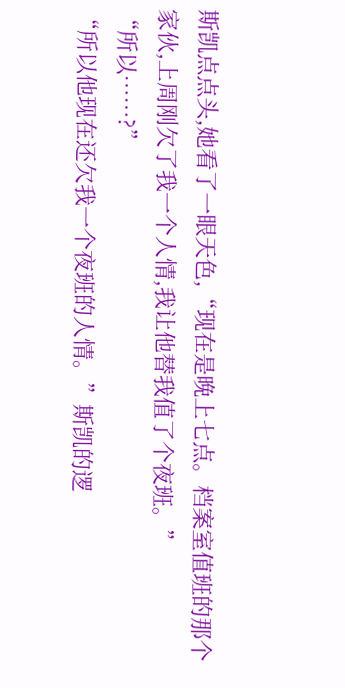斯凯点点头,她看了一眼天色,“现在是晚上七点。档案室值班的那个家伙,上周刚欠了我一个人情,我让他替我值了个夜班。”
“所以……?”
“所以他现在还欠我一个夜班的人情。”斯凯的逻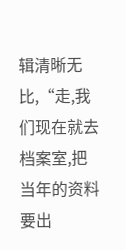辑清晰无比,“走,我们现在就去档案室,把当年的资料要出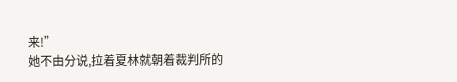来!”
她不由分说,拉着夏林就朝着裁判所的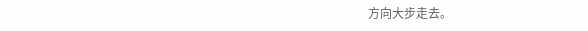方向大步走去。